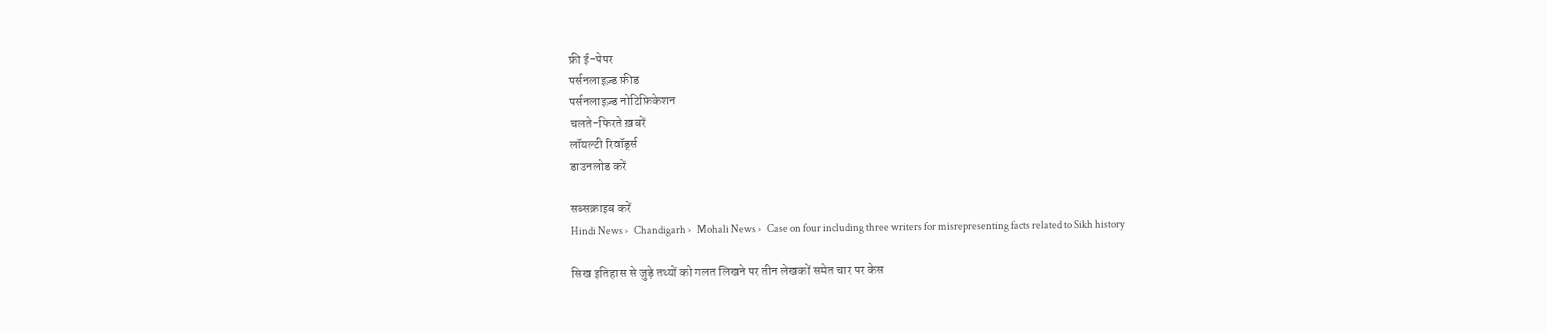फ्री ई-पेपर
पर्सनलाइज़्ड फ़ीड
पर्सनलाइज़्ड नोटिफ़िकेशन
चलते-फिरते ख़बरें
लॉयल्टी रिवॉर्ड्स
डाउनलोड करें

सब्सक्राइब करें
Hindi News ›   Chandigarh ›   Mohali News ›   Case on four including three writers for misrepresenting facts related to Sikh history

सिख इतिहास से जुड़े तथ्यों को गलत लिखने पर तीन लेखकों समेत चार पर केस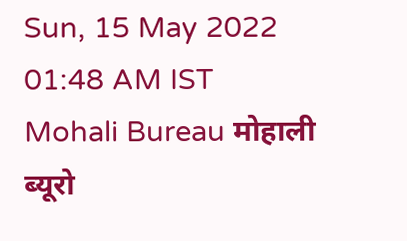Sun, 15 May 2022 01:48 AM IST
Mohali Bureau मोहाली ब्‍यूरो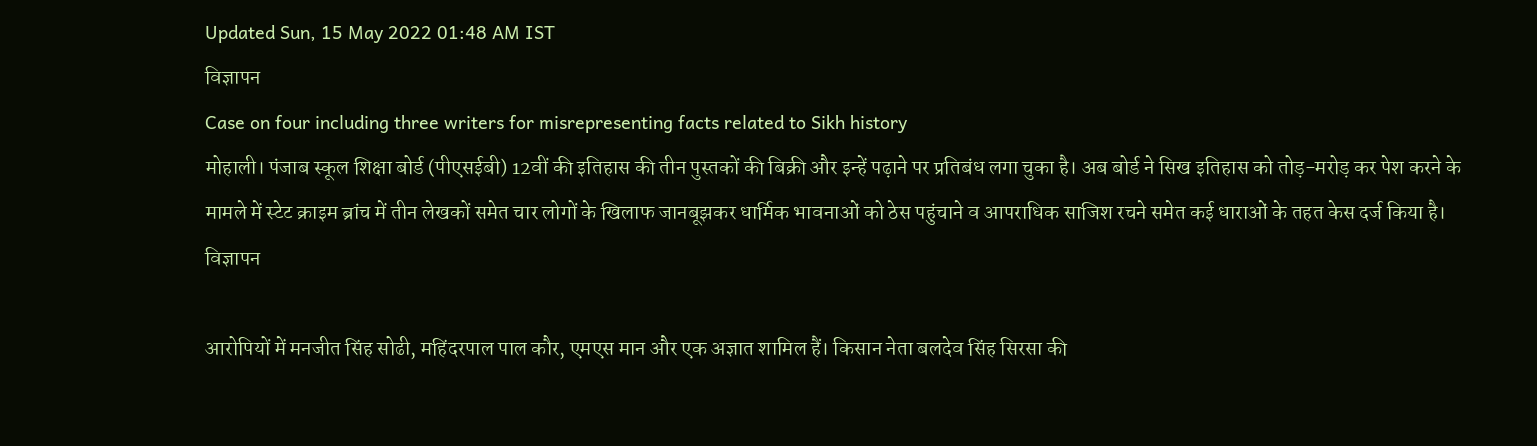Updated Sun, 15 May 2022 01:48 AM IST
विज्ञापन
Case on four including three writers for misrepresenting facts related to Sikh history
मोहाली। पंजाब स्कूल शिक्षा बोर्ड (पीएसईबी) 12वीं की इतिहास की तीन पुस्तकों की बिक्री और इन्हें पढ़ाने पर प्रतिबंध लगा चुका है। अब बोर्ड ने सिख इतिहास को तोड़-मरोड़ कर पेश करने के मामले में स्टेट क्राइम ब्रांच में तीन लेखकों समेत चार लोगों के खिलाफ जानबूझकर धार्मिक भावनाओं को ठेस पहुंचाने व आपराधिक साजिश रचने समेत कई धाराओं के तहत केस दर्ज किया है।
विज्ञापन

आरोपियों में मनजीत सिंह सोढी, महिंदरपाल पाल कौर, एमएस मान और एक अज्ञात शामिल हैं। किसान नेता बलदेव सिंह सिरसा की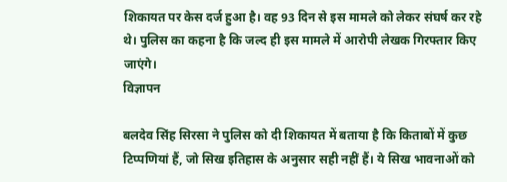शिकायत पर केस दर्ज हुआ है। वह 93 दिन से इस मामले को लेकर संघर्ष कर रहे थे। पुलिस का कहना है कि जल्द ही इस मामले में आरोपी लेखक गिरफ्तार किए जाएंगे।
विज्ञापन

बलदेव सिंह सिरसा ने पुलिस को दी शिकायत में बताया है कि किताबों में कुछ टिप्पणियां हैं, जो सिख इतिहास के अनुसार सही नहीं हैं। ये सिख भावनाओं को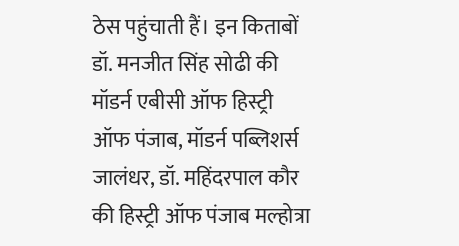ठेस पहुंचाती हैं। इन किताबों डॉ. मनजीत सिंह सोढी की मॉडर्न एबीसी ऑफ हिस्ट्री ऑफ पंजाब, मॉडर्न पब्लिशर्स जालंधर, डॉ. महिंदरपाल कौर की हिस्ट्री ऑफ पंजाब मल्होत्रा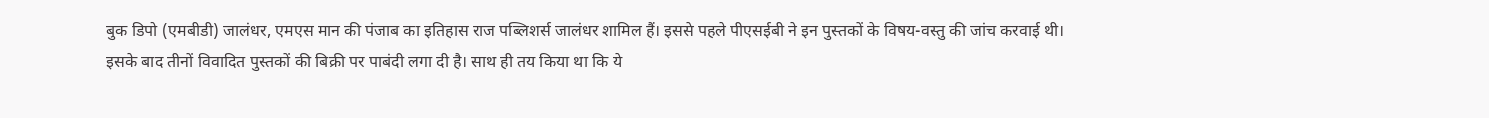बुक डिपो (एमबीडी) जालंधर, एमएस मान की पंजाब का इतिहास राज पब्लिशर्स जालंधर शामिल हैं। इससे पहले पीएसईबी ने इन पुस्तकों के विषय-वस्तु की जांच करवाई थी। इसके बाद तीनों विवादित पुस्तकों की बिक्री पर पाबंदी लगा दी है। साथ ही तय किया था कि ये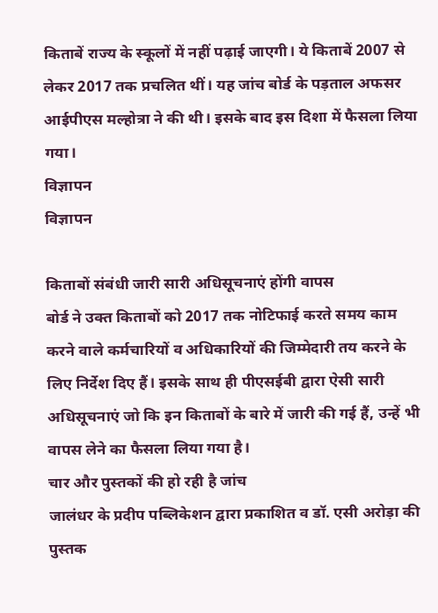किताबें राज्य के स्कूलों में नहीं पढ़ाई जाएगी। ये किताबें 2007 से लेकर 2017 तक प्रचलित थीं। यह जांच बोर्ड के पड़ताल अफसर आईपीएस मल्होत्रा ने की थी। इसके बाद इस दिशा में फैसला लिया गया।
विज्ञापन
विज्ञापन

किताबों संबंधी जारी सारी अधिसूचनाएं होंगी वापस
बोर्ड ने उक्त किताबों को 2017 तक नोटिफाई करते समय काम करने वाले कर्मचारियों व अधिकारियों की जिम्मेदारी तय करने के लिए निर्देश दिए हैं। इसके साथ ही पीएसईबी द्वारा ऐसी सारी अधिसूचनाएं जो कि इन किताबों के बारे में जारी की गई हैं, उन्हें भी वापस लेने का फैसला लिया गया है।
चार और पुस्तकों की हो रही है जांच
जालंधर के प्रदीप पब्लिकेशन द्वारा प्रकाशित व डॉ. एसी अरोड़ा की पुस्तक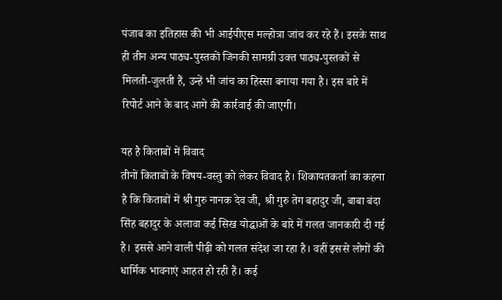पंजाब का इतिहास की भी आईपीएस मल्होत्रा जांच कर रहे हैं। इसके साथ ही तीन अन्य पाठ्य-पुस्तकों जिनकी सामग्री उक्त पाठ्य-पुस्तकों से मिलती-जुलती हैं, उन्हें भी जांच का हिस्सा बनाया गया है। इस बारे में रिपोर्ट आने के बाद आगे की कार्रवाई की जाएगी।

यह है किताबों में विवाद
तीनों किताबों के विषय-वस्तु को लेकर विवाद है। शिकायतकर्ता का कहना है कि किताबों में श्री गुरु नानक देव जी, श्री गुरु तेग बहादुर जी, बाबा बंदा सिंह बहादुर के अलावा कई सिख योद्धाओं के बारे में गलत जानकारी दी गई है। इससे आने वाली पीढ़ी को गलत संदेश जा रहा है। वहीं इससे लोगों की धार्मिक भावनाएं आहत हो रही हैं। कई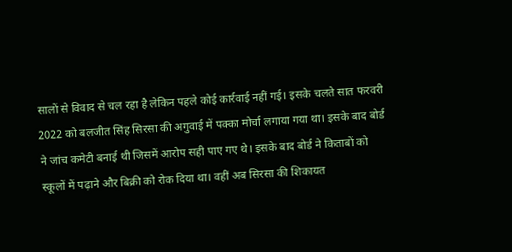सालों से विवाद से चल रहा है लेकिन पहले कोई कार्रवाई नहीं गई। इसके चलते सात फरवरी 2022 को बलजीत सिंह सिरसा की अगुवाई में पक्का मोर्चा लगाया गया था। इसके बाद बोर्ड ने जांच कमेटी बनाई थी जिसमें आरोप सही पाए गए थे। इसके बाद बोर्ड ने किताबों को स्कूलों में पढ़ाने और बिक्री को रोक दिया था। वहीं अब सिरसा की शिकायत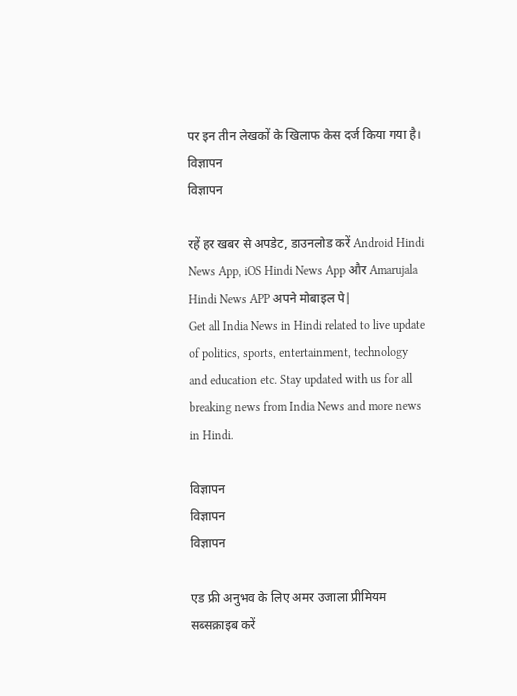पर इन तीन लेखकों के खिलाफ केस दर्ज किया गया है।
विज्ञापन
विज्ञापन

रहें हर खबर से अपडेट, डाउनलोड करें Android Hindi News App, iOS Hindi News App और Amarujala Hindi News APP अपने मोबाइल पे|
Get all India News in Hindi related to live update of politics, sports, entertainment, technology and education etc. Stay updated with us for all breaking news from India News and more news in Hindi.

विज्ञापन
विज्ञापन
विज्ञापन

एड फ्री अनुभव के लिए अमर उजाला प्रीमियम सब्सक्राइब करें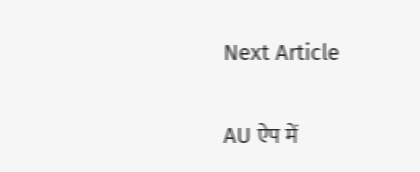Next Article

AU ऐप में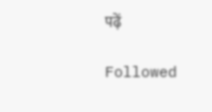पढ़ें

Followed